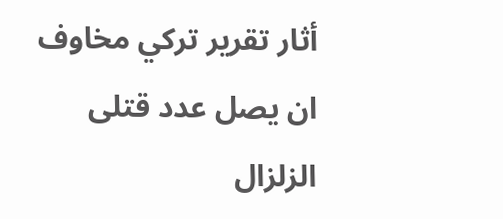أثار تقرير تركي مخاوف ان يصل عدد قتلى الزلزال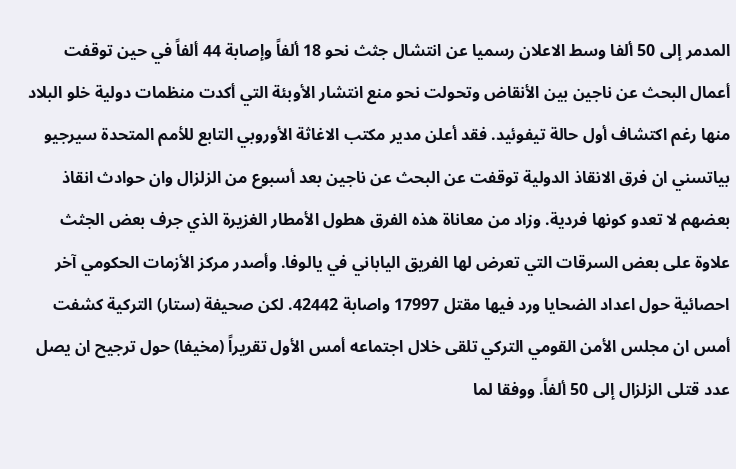المدمر إلى 50 ألفا وسط الاعلان رسميا عن انتشال جثث نحو 18 ألفاً وإصابة 44 ألفاً في حين توقفت أعمال البحث عن ناجين بين الأنقاض وتحولت نحو منع انتشار الأوبئة التي أكدت منظمات دولية خلو البلاد منها رغم اكتشاف أول حالة تيفوئيد. فقد أعلن مدير مكتب الاغاثة الأوروبي التابع للأمم المتحدة سيرجيو بياتسني ان فرق الانقاذ الدولية توقفت عن البحث عن ناجين بعد أسبوع من الزلزال وان حوادث انقاذ بعضهم لا تعدو كونها فردية. وزاد من معاناة هذه الفرق هطول الأمطار الغزيرة الذي جرف بعض الجثث علاوة على بعض السرقات التي تعرض لها الفريق الياباني في يالوفا. وأصدر مركز الأزمات الحكومي آخر احصائية حول اعداد الضحايا ورد فيها مقتل 17997 واصابة 42442. لكن صحيفة (ستار) التركية كشفت أمس ان مجلس الأمن القومي التركي تلقى خلال اجتماعه أمس الأول تقريراً (مخيفا) حول ترجيح ان يصل عدد قتلى الزلزال إلى 50 ألفاً. ووفقا لما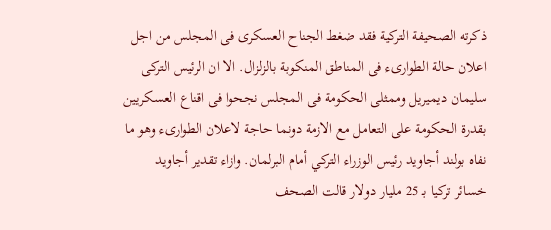ذكرته الصحيفة التركية فقد ضغط الجناح العسكرى فى المجلس من اجل اعلان حالة الطوارىء فى المناطق المنكوبة بالزلزال. الا ان الرئيس التركى سليمان ديميريل وممثلى الحكومة فى المجلس نجحوا فى اقناع العسكريين بقدرة الحكومة على التعامل مع الازمة دونما حاجة لاعلان الطوارىء وهو ما نفاه بولند أجاويد رئيس الوزراء التركي أمام البرلمان. وازاء تقدير أجاويد خسائر تركيا بـ 25 مليار دولار قالت الصحف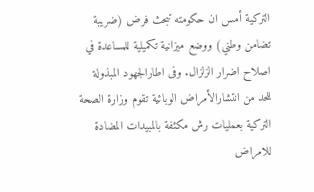التركية أمس ان حكومته تبحث فرض (ضريبة تضامن وطني) ووضع ميزانية تكميلية للمساعدة في اصلاح اضرار الزلزال. وفى اطارالجهود المبذولة للحد من انتشارالأمراض الوبائية تقوم وزارة الصحة التركية بعمليات رش مكثفة بالمبيدات المضادة للامراض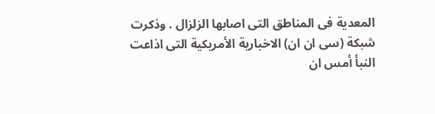المعدية فى المناطق التى اصابها الزلزال . وذكرت شبكة (سى ان ان) الاخبارية الأمريكية التى اذاعت النبأ أمس ان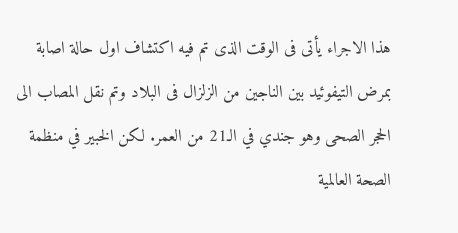هذا الاجراء يأتى فى الوقت الذى تم فيه اكتشاف اول حالة اصابة بمرض التيفوئيد بين الناجين من الزلزال فى البلاد وتم نقل المصاب الى الحجر الصحى وهو جندي في الـ21 من العمر. لكن الخبير في منظمة الصحة العالمية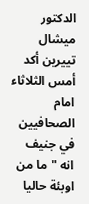الدكتور ميشال تييرين أكد أمس الثلاثاء امام الصحافيين في جنيف انه "ما من اوبئة حاليا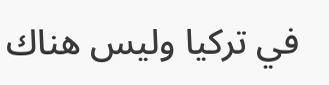في تركيا وليس هناك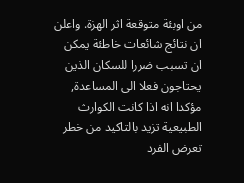من اوبئة متوقعة اثر الهزة. واعلن ان نتائج شائعات خاطئة يمكن ان تسبب ضررا للسكان الذين يحتاجون فعلا الى المساعدة, مؤكدا انه اذا كانت الكوارث الطبيعية تزيد بالتاكيد من خطر تعرض الفرد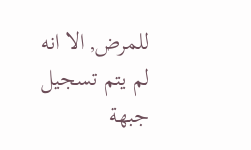للمرض, الا انه لم يتم تسجيل جبهة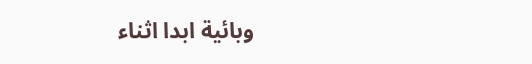وبائية ابدا اثناء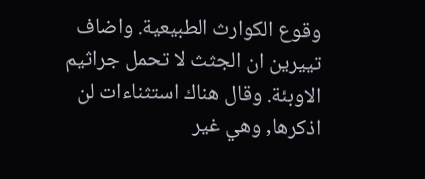وقوع الكوارث الطبيعية. واضاف تييرين ان الجثث لا تحمل جراثيم الاوبئة. وقال هناك استثناءات لن اذكرها, وهي غير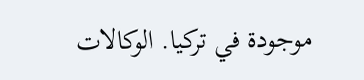موجودة في تركيا. الوكالات